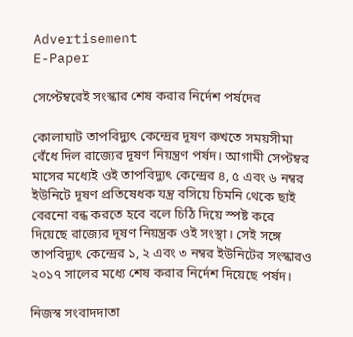Advertisement
E-Paper

সেপ্টেম্বরেই সংস্কার শেষ করার নির্দেশ পর্ষদের

কোলাঘাট তাপবিদ্যুৎ কেন্দ্রের দূষণ রুখতে সময়সীমা বেঁধে দিল রাজ্যের দূষণ নিয়ন্ত্রণ পর্ষদ। আগামী সেপ্টম্বর মাসের মধ্যেই ওই তাপবিদ্যুৎ কেন্দ্রের ৪, ৫ এবং ৬ নম্বর ইউনিটে দূষণ প্রতিষেধক যন্ত্র বসিয়ে চিমনি থেকে ছাই বেরনো বন্ধ করতে হবে বলে চিঠি দিয়ে স্পষ্ট করে দিয়েছে রাজ্যের দূষণ নিয়ন্ত্রক ওই সংস্থা। সেই সঙ্গে তাপবিদ্যুৎ কেন্দ্রের ১, ২ এবং ৩ নম্বর ইউনিটের সংস্কারও ২০১৭ সালের মধ্যে শেষ করার নির্দেশ দিয়েছে পর্ষদ।

নিজস্ব সংবাদদাতা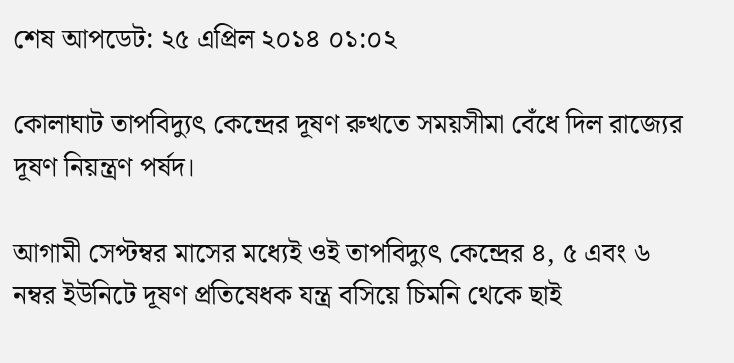শেষ আপডেট: ২৫ এপ্রিল ২০১৪ ০১:০২

কোলাঘাট তাপবিদ্যুৎ কেন্দ্রের দূষণ রুখতে সময়সীমা বেঁধে দিল রাজ্যের দূষণ নিয়ন্ত্রণ পর্ষদ।

আগামী সেপ্টম্বর মাসের মধ্যেই ওই তাপবিদ্যুৎ কেন্দ্রের ৪, ৫ এবং ৬ নম্বর ইউনিটে দূষণ প্রতিষেধক যন্ত্র বসিয়ে চিমনি থেকে ছাই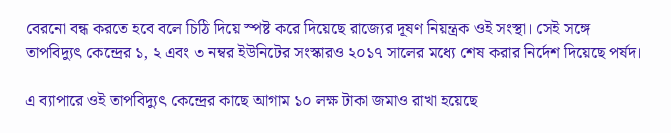বেরনো বন্ধ করতে হবে বলে চিঠি দিয়ে স্পষ্ট করে দিয়েছে রাজ্যের দূষণ নিয়ন্ত্রক ওই সংস্থা। সেই সঙ্গে তাপবিদ্যুৎ কেন্দ্রের ১, ২ এবং ৩ নম্বর ইউনিটের সংস্কারও ২০১৭ সালের মধ্যে শেষ করার নির্দেশ দিয়েছে পর্ষদ।

এ ব্যাপারে ওই তাপবিদ্যুৎ কেন্দ্রের কাছে আগাম ১০ লক্ষ টাকা জমাও রাখা হয়েছে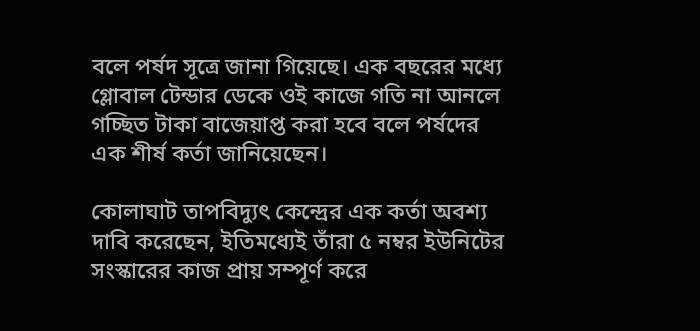বলে পর্ষদ সূত্রে জানা গিয়েছে। এক বছরের মধ্যে গ্লোবাল টেন্ডার ডেকে ওই কাজে গতি না আনলে গচ্ছিত টাকা বাজেয়াপ্ত করা হবে বলে পর্ষদের এক শীর্ষ কর্তা জানিয়েছেন।

কোলাঘাট তাপবিদ্যুৎ কেন্দ্রের এক কর্তা অবশ্য দাবি করেছেন, ইতিমধ্যেই তাঁরা ৫ নম্বর ইউনিটের সংস্কারের কাজ প্রায় সম্পূর্ণ করে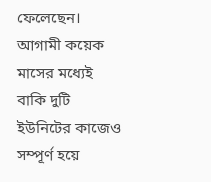ফেলেছেন। আগামী কয়েক মাসের মধ্যেই বাকি দুটি ইউনিটের কাজেও সম্পূর্ণ হয়ে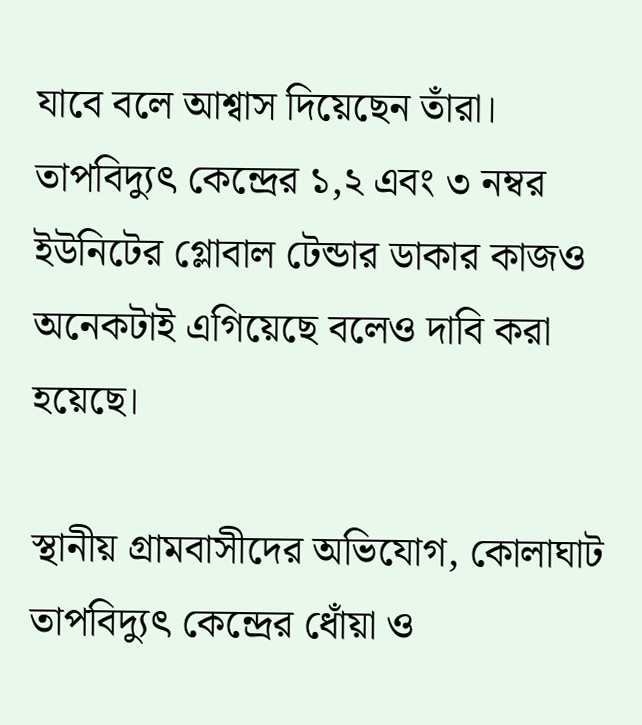যাবে বলে আশ্বাস দিয়েছেন তাঁরা। তাপবিদ্যুৎ কেন্দ্রের ১,২ এবং ৩ নম্বর ইউনিটের গ্লোবাল টেন্ডার ডাকার কাজও অনেকটাই এগিয়েছে বলেও দাবি করা হয়েছে।

স্থানীয় গ্রামবাসীদের অভিযোগ, কোলাঘাট তাপবিদ্যুৎ কেন্দ্রের ধোঁয়া ও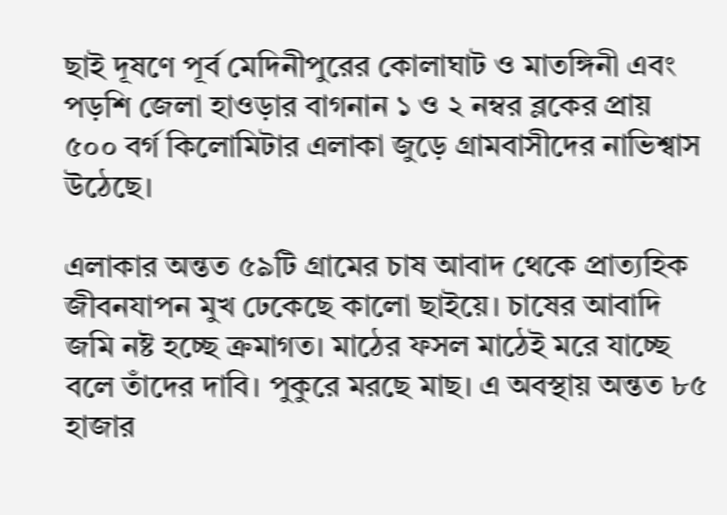ছাই দূষণে পূর্ব মেদিনীপুরের কোলাঘাট ও মাতঙ্গিনী এবং পড়শি জেলা হাওড়ার বাগনান ১ ও ২ নম্বর ব্লকের প্রায় ৫০০ বর্গ কিলোমিটার এলাকা জুড়ে গ্রামবাসীদের নাভিশ্বাস উঠেছে।

এলাকার অন্তত ৫৯টি গ্রামের চাষ আবাদ থেকে প্রাত্যহিক জীবনযাপন মুখ ঢেকেছে কালো ছাইয়ে। চাষের আবাদি জমি নষ্ট হচ্ছে ক্রমাগত। মাঠের ফসল মাঠেই মরে যাচ্ছে বলে তাঁদের দাবি। পুকুরে মরছে মাছ। এ অবস্থায় অন্তত ৮৫ হাজার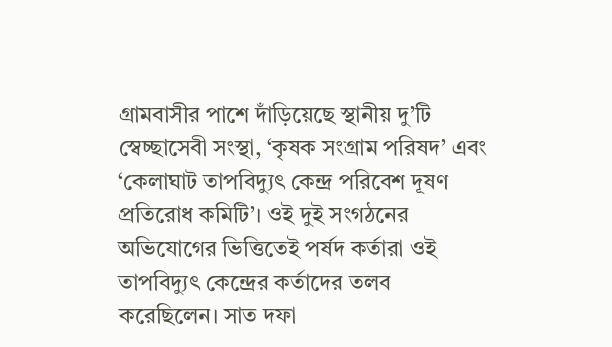গ্রামবাসীর পাশে দাঁড়িয়েছে স্থানীয় দু’টি স্বেচ্ছাসেবী সংস্থা, ‘কৃষক সংগ্রাম পরিষদ’ এবং ‘কেলাঘাট তাপবিদ্যুৎ কেন্দ্র পরিবেশ দূষণ প্রতিরোধ কমিটি’। ওই দুই সংগঠনের অভিযোগের ভিত্তিতেই পর্ষদ কর্তারা ওই তাপবিদ্যুৎ কেন্দ্রের কর্তাদের তলব করেছিলেন। সাত দফা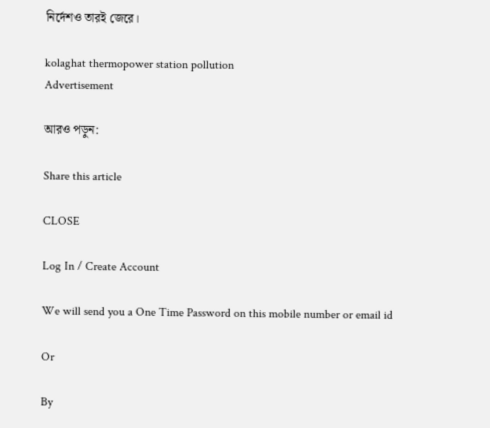নির্দেশও তারই জেরে।

kolaghat thermopower station pollution
Advertisement

আরও পড়ুন:

Share this article

CLOSE

Log In / Create Account

We will send you a One Time Password on this mobile number or email id

Or

By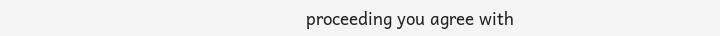proceeding you agree with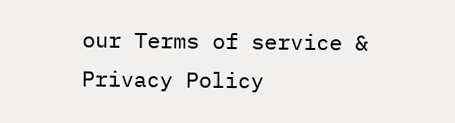our Terms of service & Privacy Policy